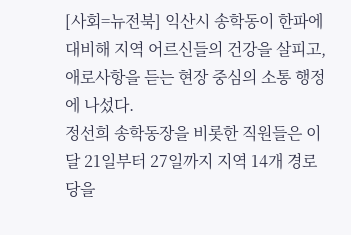[사회=뉴전북] 익산시 송학동이 한파에 대비해 지역 어르신들의 건강을 살피고, 애로사항을 듣는 현장 중심의 소통 행정에 나섰다.
정선희 송학동장을 비롯한 직원들은 이달 21일부터 27일까지 지역 14개 경로당을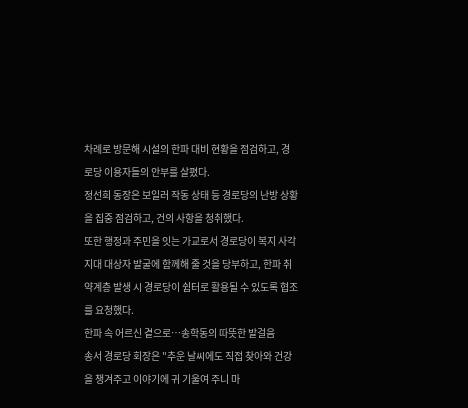차례로 방문해 시설의 한파 대비 현황을 점검하고, 경로당 이용자들의 안부를 살폈다.
정선희 동장은 보일러 작동 상태 등 경로당의 난방 상황을 집중 점검하고, 건의 사항을 청취했다.
또한 행정과 주민을 잇는 가교로서 경로당이 복지 사각지대 대상자 발굴에 함께해 줄 것을 당부하고, 한파 취약계층 발생 시 경로당이 쉼터로 활용될 수 있도록 협조를 요청했다.
한파 속 어르신 곁으로…송학동의 따뜻한 발걸음
송서 경로당 회장은 "추운 날씨에도 직접 찾아와 건강을 챙겨주고 이야기에 귀 기울여 주니 마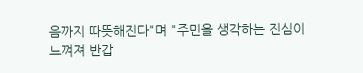음까지 따뜻해진다"며 "주민을 생각하는 진심이 느껴져 반갑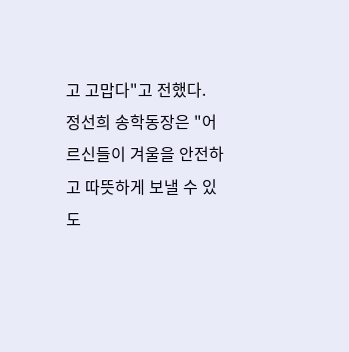고 고맙다"고 전했다.
정선희 송학동장은 "어르신들이 겨울을 안전하고 따뜻하게 보낼 수 있도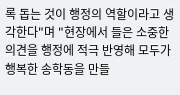록 돕는 것이 행정의 역할이라고 생각한다"며 "현장에서 들은 소중한 의견을 행정에 적극 반영해 모두가 행복한 송학동을 만들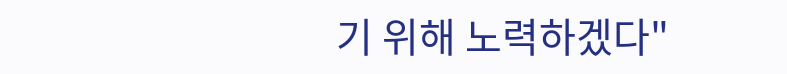기 위해 노력하겠다"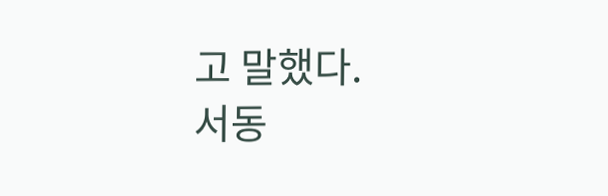고 말했다.
서동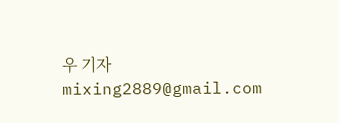우 기자 mixing2889@gmail.com